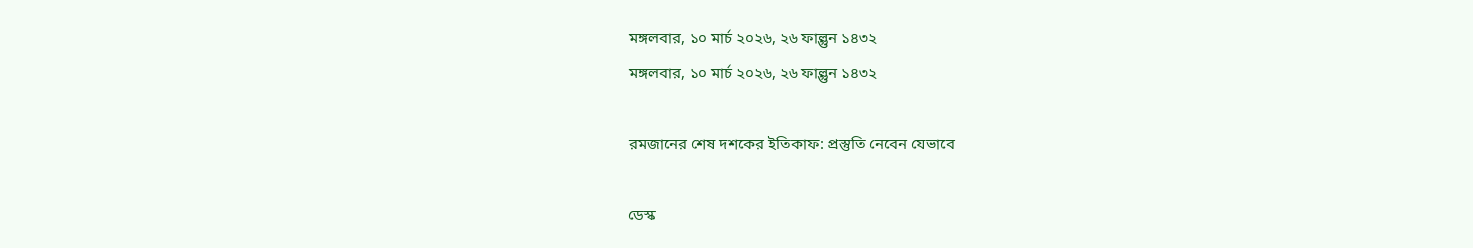মঙ্গলবার, ১০ মার্চ ২০২৬, ২৬ ফাল্গুন ১৪৩২
মঙ্গলবার, ১০ মার্চ ২০২৬, ২৬ ফাল্গুন ১৪৩২

রমজানের শেষ দশকের ইতিকাফ: প্রস্তুতি নেবেন যেভাবে

ডেস্ক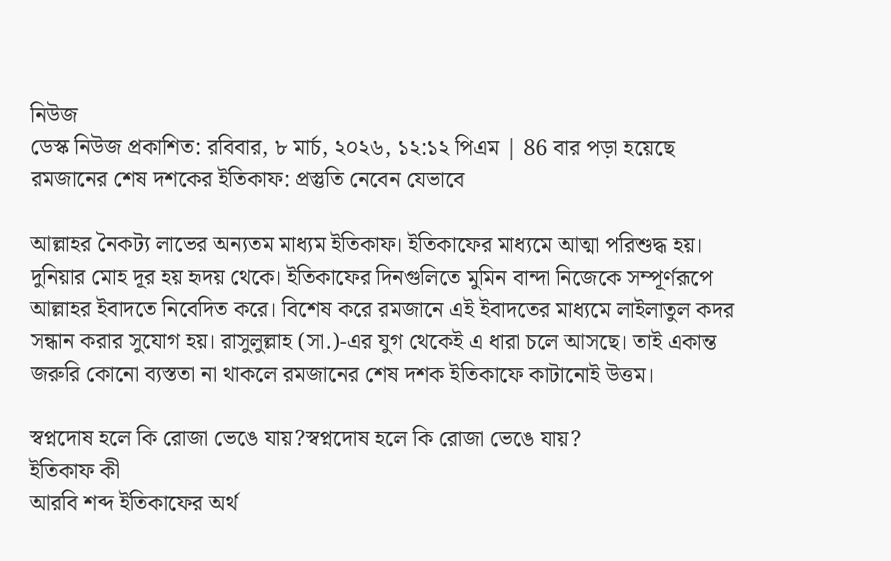নিউজ
ডেস্ক নিউজ প্রকাশিত: রবিবার, ৮ মার্চ, ২০২৬, ১২:১২ পিএম | 86 বার পড়া হয়েছে
রমজানের শেষ দশকের ইতিকাফ: প্রস্তুতি নেবেন যেভাবে

আল্লাহর নৈকট্য লাভের অন্যতম মাধ্যম ইতিকাফ। ইতিকাফের মাধ্যমে আত্মা পরিশুদ্ধ হয়। দুনিয়ার মোহ দূর হয় হৃদয় থেকে। ইতিকাফের দিনগুলিতে মুমিন বান্দা নিজেকে সম্পূর্ণরূপে আল্লাহর ইবাদতে নিবেদিত করে। বিশেষ করে রমজানে এই ইবাদতের মাধ্যমে লাইলাতুল কদর সন্ধান করার সুযোগ হয়। রাসুলুল্লাহ (সা.)-এর যুগ থেকেই এ ধারা চলে আসছে। তাই একান্ত জরুরি কোনো ব্যস্ততা না থাকলে রমজানের শেষ দশক ইতিকাফে কাটানোই উত্তম।

স্বপ্নদোষ হলে কি রোজা ভেঙে যায়?স্বপ্নদোষ হলে কি রোজা ভেঙে যায়?
ইতিকাফ কী
আরবি শব্দ ইতিকাফের অর্থ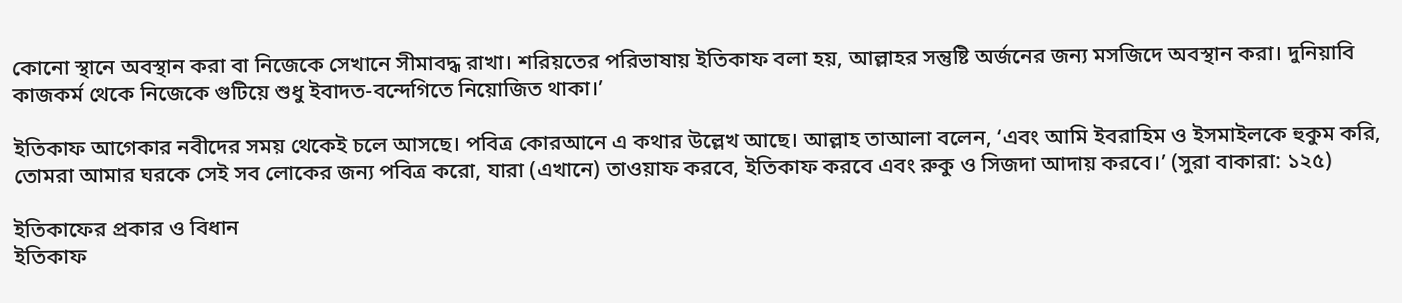কোনো স্থানে অবস্থান করা বা নিজেকে সেখানে সীমাবদ্ধ রাখা। শরিয়তের পরিভাষায় ইতিকাফ বলা হয়, আল্লাহর সন্তুষ্টি অর্জনের জন্য মসজিদে অবস্থান করা। দুনিয়াবি কাজকর্ম থেকে নিজেকে গুটিয়ে শুধু ইবাদত-বন্দেগিতে নিয়োজিত থাকা।’

ইতিকাফ আগেকার নবীদের সময় থেকেই চলে আসছে। পবিত্র কোরআনে এ কথার উল্লেখ আছে। আল্লাহ তাআলা বলেন, ‘এবং আমি ইবরাহিম ও ইসমাইলকে হুকুম করি, তোমরা আমার ঘরকে সেই সব লোকের জন্য পবিত্র করো, যারা (এখানে) তাওয়াফ করবে, ইতিকাফ করবে এবং রুকু ও সিজদা আদায় করবে।’ (সুরা বাকারা: ১২৫)

ইতিকাফের প্রকার ও বিধান
ইতিকাফ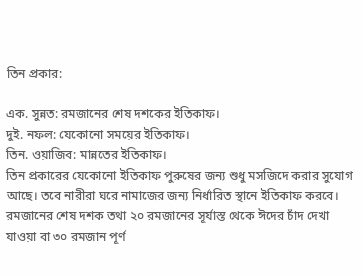তিন প্রকার:

এক. সুন্নত: রমজানের শেষ দশকের ইতিকাফ।
দুই. নফল: যেকোনো সময়ের ইতিকাফ।
তিন. ওয়াজিব: মান্নতের ইতিকাফ।
তিন প্রকারের যেকোনো ইতিকাফ পুরুষের জন্য শুধু মসজিদে করার সুযোগ আছে। তবে নারীরা ঘরে নামাজের জন্য নির্ধারিত স্থানে ইতিকাফ করবে। রমজানের শেষ দশক তথা ২০ রমজানের সূর্যাস্ত থেকে ঈদের চাঁদ দেখা যাওয়া বা ৩০ রমজান পূর্ণ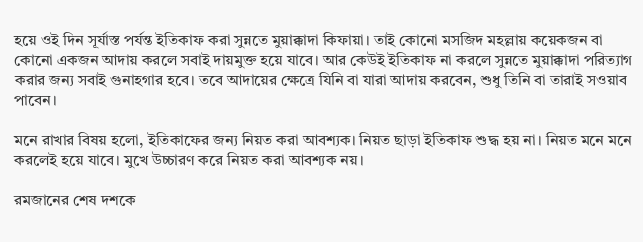হয়ে ওই দিন সূর্যাস্ত পর্যন্ত ইতিকাফ করা সুন্নতে মুয়াক্কাদা কিফায়া। তাই কোনো মসজিদ মহল্লায় কয়েকজন বা কোনো একজন আদায় করলে সবাই দায়মুক্ত হয়ে যাবে। আর কেউই ইতিকাফ না করলে সুন্নতে মুয়াক্কাদা পরিত্যাগ করার জন্য সবাই গুনাহগার হবে। তবে আদায়ের ক্ষেত্রে যিনি বা যারা আদায় করবেন, শুধু তিনি বা তারাই সওয়াব পাবেন।

মনে রাখার বিষয় হলো, ইতিকাফের জন্য নিয়ত করা আবশ্যক। নিয়ত ছাড়া ইতিকাফ শুদ্ধ হয় না। নিয়ত মনে মনে করলেই হয়ে যাবে। মুখে উচ্চারণ করে নিয়ত করা আবশ্যক নয়।

রমজানের শেষ দশকে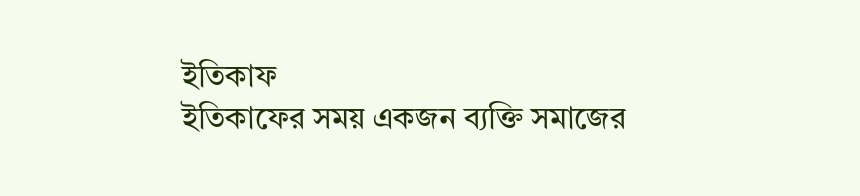ইতিকাফ
ইতিকাফের সময় একজন ব্যক্তি সমাজের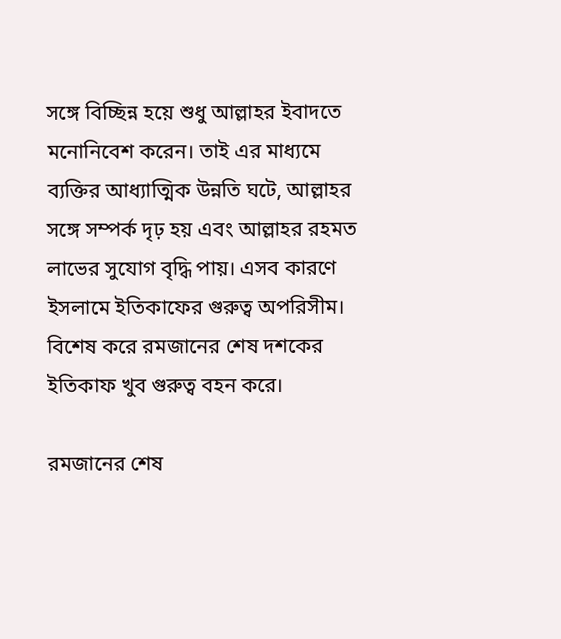সঙ্গে বিচ্ছিন্ন হয়ে শুধু আল্লাহর ইবাদতে মনোনিবেশ করেন। তাই এর মাধ্যমে ব্যক্তির আধ্যাত্মিক উন্নতি ঘটে, আল্লাহর সঙ্গে সম্পর্ক দৃঢ় হয় এবং আল্লাহর রহমত লাভের সুযোগ বৃদ্ধি পায়। এসব কারণে ইসলামে ইতিকাফের গুরুত্ব অপরিসীম। বিশেষ করে রমজানের শেষ দশকের ইতিকাফ খুব গুরুত্ব বহন করে।

রমজানের শেষ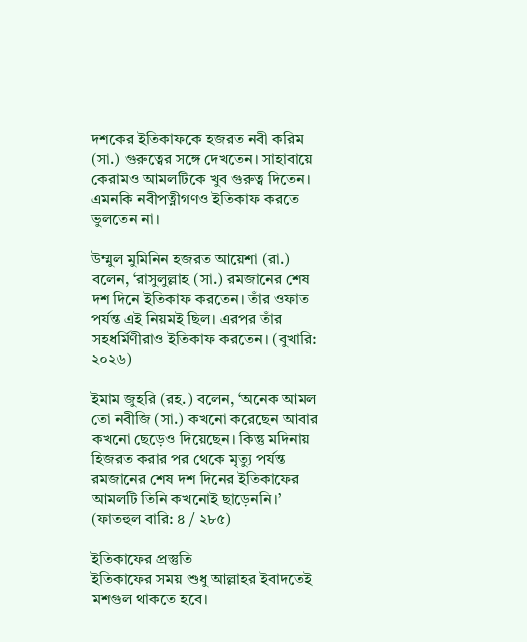দশকের ইতিকাফকে হজরত নবী করিম (সা.) গুরুত্বের সঙ্গে দেখতেন। সাহাবায়ে কেরামও আমলটিকে খুব গুরুত্ব দিতেন। এমনকি নবীপত্নীগণও ইতিকাফ করতে ভুলতেন না।

উম্মুল মুমিনিন হজরত আয়েশা (রা.) বলেন, ‘রাসুলুল্লাহ (সা.) রমজানের শেষ দশ দিনে ইতিকাফ করতেন। তাঁর ওফাত পর্যন্ত এই নিয়মই ছিল। এরপর তাঁর সহধর্মিণীরাও ইতিকাফ করতেন। (বুখারি: ২০২৬)

ইমাম জুহরি (রহ.) বলেন, ‘অনেক আমল তো নবীজি (সা.) কখনো করেছেন আবার কখনো ছেড়েও দিয়েছেন। কিন্তু মদিনায় হিজরত করার পর থেকে মৃত্যু পর্যন্ত রমজানের শেষ দশ দিনের ইতিকাফের আমলটি তিনি কখনোই ছাড়েননি।’ (ফাতহুল বারি: ৪ / ২৮৫)

ইতিকাফের প্রস্তুতি
ইতিকাফের সময় শুধু আল্লাহর ইবাদতেই মশগুল থাকতে হবে।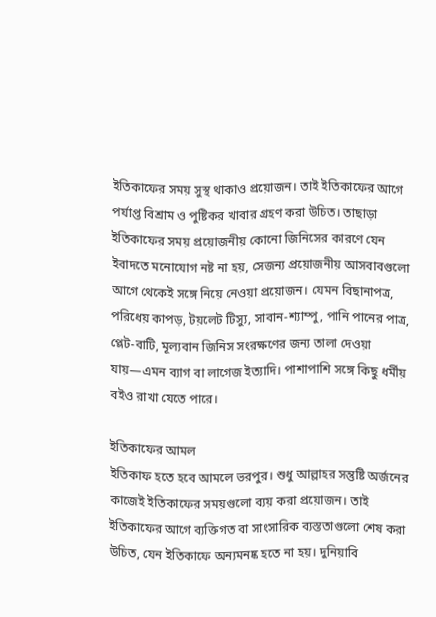ইতিকাফের সময় সুস্থ থাকাও প্রয়োজন। তাই ইতিকাফের আগে পর্যাপ্ত বিশ্রাম ও পুষ্টিকর খাবার গ্রহণ করা উচিত। তাছাড়া ইতিকাফের সময় প্রয়োজনীয় কোনো জিনিসের কারণে যেন ইবাদতে মনোযোগ নষ্ট না হয়, সেজন্য প্রয়োজনীয় আসবাবগুলো আগে থেকেই সঙ্গে নিয়ে নেওয়া প্রয়োজন। যেমন বিছানাপত্র, পরিধেয় কাপড়, টয়লেট টিস্যু, সাবান-শ্যাম্পু, পানি পানের পাত্র, প্লেট-বাটি, মূল্যবান জিনিস সংরক্ষণের জন্য তালা দেওয়া যায়—এমন ব্যাগ বা লাগেজ ইত্যাদি। পাশাপাশি সঙ্গে কিছু ধর্মীয় বইও রাখা যেতে পারে।

ইতিকাফের আমল
ইতিকাফ হতে হবে আমলে ভরপুর। শুধু আল্লাহর সন্তুষ্টি অর্জনের কাজেই ইতিকাফের সময়গুলো ব্যয় করা প্রয়োজন। তাই ইতিকাফের আগে ব্যক্তিগত বা সাংসারিক ব্যস্ততাগুলো শেষ করা উচিত, যেন ইতিকাফে অন্যমনষ্ক হতে না হয়। দুনিয়াবি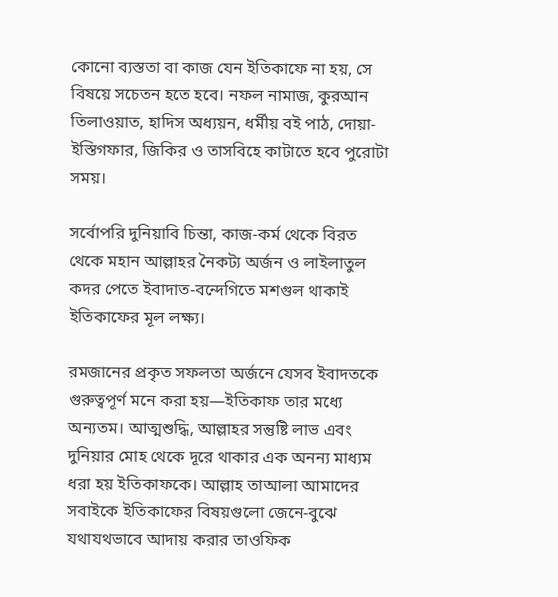কোনো ব্যস্ততা বা কাজ যেন ইতিকাফে না হয়, সে বিষয়ে সচেতন হতে হবে। নফল নামাজ, কুরআন তিলাওয়াত, হাদিস অধ্যয়ন, ধর্মীয় বই পাঠ, দোয়া-ইস্তিগফার, জিকির ও তাসবিহে কাটাতে হবে পুরোটা সময়।

সর্বোপরি দুনিয়াবি চিন্তা, কাজ-কর্ম থেকে বিরত থেকে মহান আল্লাহর নৈকট্য অর্জন ও লাইলাতুল কদর পেতে ইবাদাত-বন্দেগিতে মশগুল থাকাই ইতিকাফের মূল লক্ষ্য।

রমজানের প্রকৃত সফলতা অর্জনে যেসব ইবাদতকে গুরুত্বপূর্ণ মনে করা হয়—ইতিকাফ তার মধ্যে অন্যতম। আত্মশুদ্ধি, আল্লাহর সন্তুষ্টি লাভ এবং দুনিয়ার মোহ থেকে দূরে থাকার এক অনন্য মাধ্যম ধরা হয় ইতিকাফকে। আল্লাহ তাআলা আমাদের সবাইকে ইতিকাফের বিষয়গুলো জেনে-বুঝে যথাযথভাবে আদায় করার তাওফিক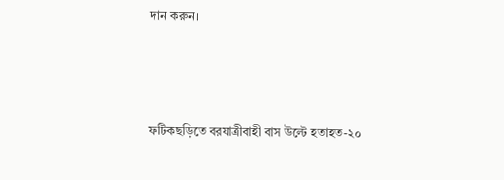দান করুন।



ফটিকছড়িতে বরযাত্রীবাহী বাস উল্টে হতাহত-২০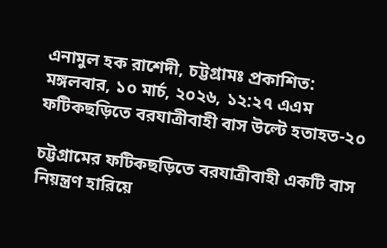এনামুল হক রাশেদী, চট্টগ্রামঃ প্রকাশিত: মঙ্গলবার, ১০ মার্চ, ২০২৬, ১২:২৭ এএম
ফটিকছড়িতে বরযাত্রীবাহী বাস উল্টে হতাহত-২০

চট্টগ্রামের ফটিকছড়িতে বরযাত্রীবাহী একটি বাস নিয়ন্ত্রণ হারিয়ে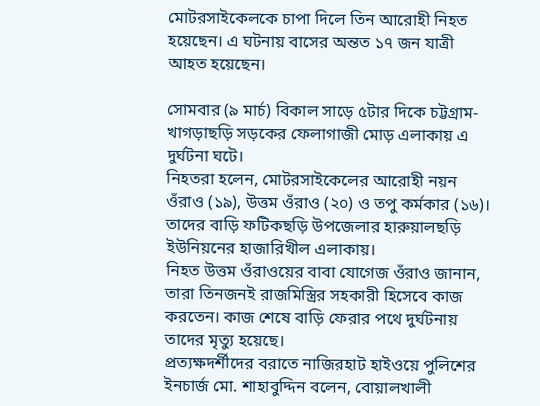মোটরসাইকেলকে চাপা দিলে তিন আরোহী নিহত হয়েছেন। এ ঘটনায় বাসের অন্তত ১৭ জন যাত্রী আহত হয়েছেন।

সোমবার (৯ মার্চ) বিকাল সাড়ে ৫টার দিকে চট্টগ্রাম-খাগড়াছড়ি সড়কের ফেলাগাজী মোড় এলাকায় এ দুর্ঘটনা ঘটে।
নিহতরা হলেন, মোটরসাইকেলের আরোহী নয়ন ওঁরাও (১৯), উত্তম ওঁরাও (২০) ও তপু কর্মকার (১৬)। তাদের বাড়ি ফটিকছড়ি উপজেলার হারুয়ালছড়ি ইউনিয়নের হাজারিখীল এলাকায়।
নিহত উত্তম ওঁরাওয়ের বাবা যোগেজ ওঁরাও জানান, তারা তিনজনই রাজমিস্ত্রির সহকারী হিসেবে কাজ করতেন। কাজ শেষে বাড়ি ফেরার পথে দুর্ঘটনায় তাদের মৃত্যু হয়েছে।
প্রত্যক্ষদর্শীদের বরাতে নাজিরহাট হাইওয়ে পুলিশের ইনচার্জ মো. শাহাবুদ্দিন বলেন, বোয়ালখালী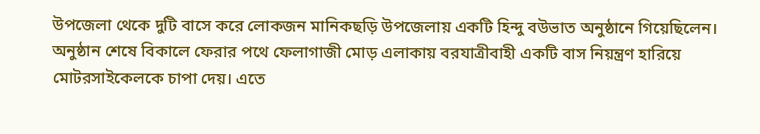উপজেলা থেকে দুটি বাসে করে লোকজন মানিকছড়ি উপজেলায় একটি হিন্দু বউভাত অনুষ্ঠানে গিয়েছিলেন। অনুষ্ঠান শেষে বিকালে ফেরার পথে ফেলাগাজী মোড় এলাকায় বরযাত্রীবাহী একটি বাস নিয়ন্ত্রণ হারিয়ে মোটরসাইকেলকে চাপা দেয়। এতে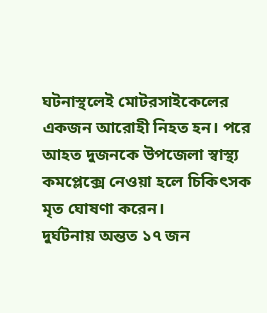ঘটনাস্থলেই মোটরসাইকেলের একজন আরোহী নিহত হন। পরে আহত দুজনকে উপজেলা স্বাস্থ্য কমপ্লেক্সে নেওয়া হলে চিকিৎসক মৃত ঘোষণা করেন।
দুর্ঘটনায় অন্তত ১৭ জন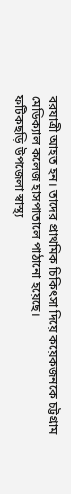বরযাত্রী আহত হন। তাদের প্রাথমিক চিকিৎসা দিয়ে কয়েকজনকে চট্টগ্রাম মেডিক্যাল কলেজ হাসপাতালে পাঠানো হয়েছে।
ফটিকছড়ি উপজেলা স্বাস্থ্য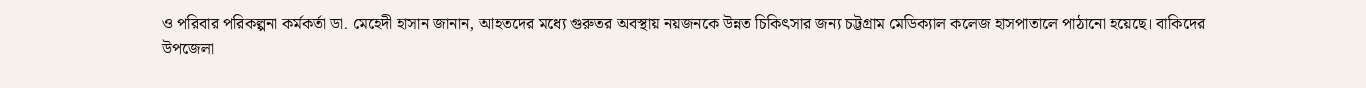ও পরিবার পরিকল্পনা কর্মকর্তা ডা. মেহেদী হাসান জানান, আহতদের মধ্যে গুরুতর অবস্থায় নয়জনকে উন্নত চিকিৎসার জন্য চট্টগ্রাম মেডিক্যাল কলেজ হাসপাতালে পাঠানো হয়েছে। বাকিদের উপজেলা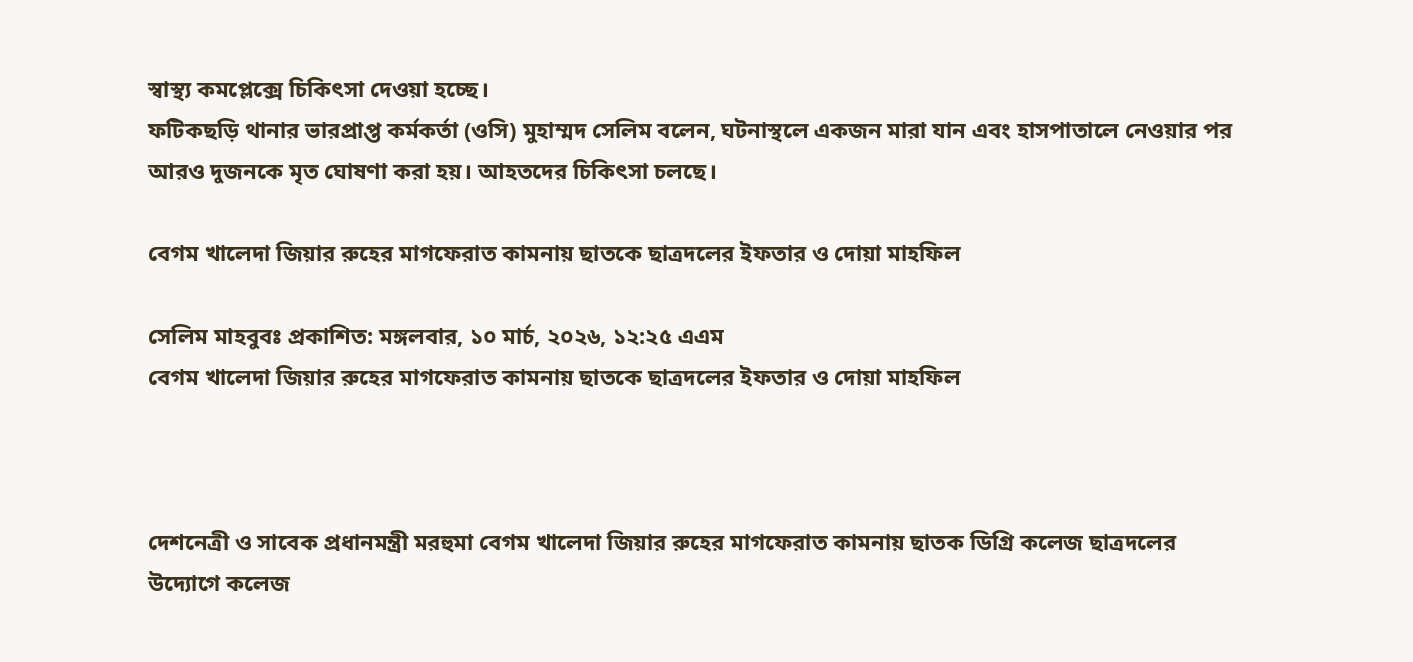স্বাস্থ্য কমপ্লেক্সে চিকিৎসা দেওয়া হচ্ছে।
ফটিকছড়ি থানার ভারপ্রাপ্ত কর্মকর্তা (ওসি) মুহাম্মদ সেলিম বলেন, ঘটনাস্থলে একজন মারা যান এবং হাসপাতালে নেওয়ার পর আরও দুজনকে মৃত ঘোষণা করা হয়। আহতদের চিকিৎসা চলছে।

বেগম খালেদা জিয়ার রুহের মাগফেরাত কামনায় ছাতকে ছাত্রদলের ইফতার ও দোয়া মাহফিল

সেলিম মাহবুবঃ প্রকাশিত: মঙ্গলবার, ১০ মার্চ, ২০২৬, ১২:২৫ এএম
বেগম খালেদা জিয়ার রুহের মাগফেরাত কামনায় ছাতকে ছাত্রদলের ইফতার ও দোয়া মাহফিল



দেশনেত্রী ও সাবেক প্রধানমন্ত্রী মরহুমা বেগম খালেদা জিয়ার রুহের মাগফেরাত কামনায় ছাতক ডিগ্রি কলেজ ছাত্রদলের উদ্যোগে কলেজ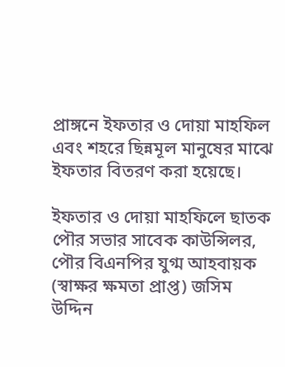প্রাঙ্গনে ইফতার ও দোয়া মাহফিল এবং শহরে ছিন্নমূল মানুষের মাঝে ইফতার বিতরণ করা হয়েছে।

ইফতার ও দোয়া মাহফিলে ছাতক পৌর সভার সাবেক কাউন্সিলর, পৌর বিএনপির যুগ্ম আহবায়ক (স্বাক্ষর ক্ষমতা প্রাপ্ত) জসিম উদ্দিন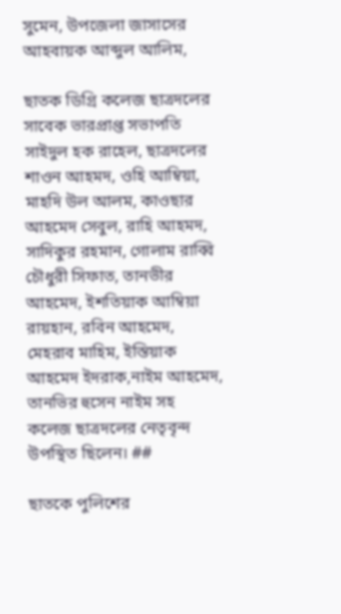সুমেন, উপজেলা জাসাসের আহবায়ক আব্দুল আলিম,

ছাতক ডিগ্রি কলেজ ছাত্রদলের সাবেক ভারপ্রাপ্ত সভাপতি সাইদুল হক রাহেল, ছাত্রদলের শাওন আহমদ, ওহি আম্বিয়া,
মাহদি উল আলম, কাওছার আহমেদ সেবুল, রাহি আহমদ, সাদিকুর রহমান, গোলাম রাব্বি চৌধুরী সিফাত, তানভীর আহমেদ, ইশতিয়াক আম্বিয়া রায়হান, রবিন আহমেদ, মেহরাব মাহিম, ইস্তিয়াক আহমেদ ইদরাক,নাইম আহমেদ, তানভির হুসেন নাইম সহ কলেজ ছাত্রদলের নেতৃবৃন্দ উপস্থিত ছিলেন। ##

ছাতকে পুলিশের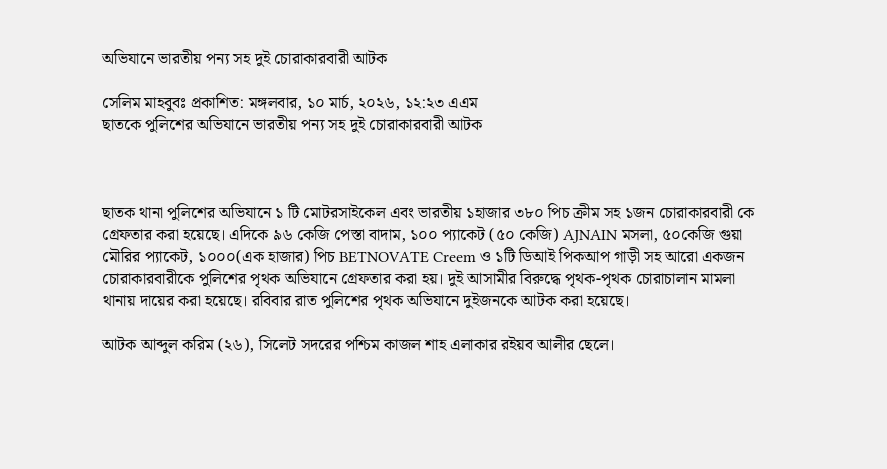অভিযানে ভারতীয় পন্য সহ দুই চোরাকারবারী আটক

সেলিম মাহবুবঃ প্রকাশিত: মঙ্গলবার, ১০ মার্চ, ২০২৬, ১২:২৩ এএম
ছাতকে পুলিশের অভিযানে ভারতীয় পন্য সহ দুই চোরাকারবারী আটক



ছাতক থানা পুলিশের অভিযানে ১ টি মোটরসাইকেল এবং ভারতীয় ১হাজার ৩৮০ পিচ ক্রীম সহ ১জন চোরাকারবারী কে গ্রেফতার করা হয়েছে। এদিকে ৯৬ কেজি পেস্তা বাদাম, ১০০ প্যাকেট (৫০ কেজি) AJNAIN মসলা, ৫০কেজি গুয়া মৌরির প্যাকেট, ১০০০(এক হাজার) পিচ BETNOVATE Creem ও ১টি ডিআই পিকআপ গাড়ী সহ আরো একজন চোরাকারবারীকে পুলিশের পৃথক অভিযানে গ্রেফতার করা হয়। দুই আসামীর বিরুদ্ধে পৃথক-পৃথক চোরাচালান মামলা থানায় দায়ের করা হয়েছে। রবিবার রাত পুলিশের পৃথক অভিযানে দুইজনকে আটক করা হয়েছে।

আটক আব্দুল করিম (২৬), সিলেট সদরের পশ্চিম কাজল শাহ এলাকার রইয়ব আলীর ছেলে।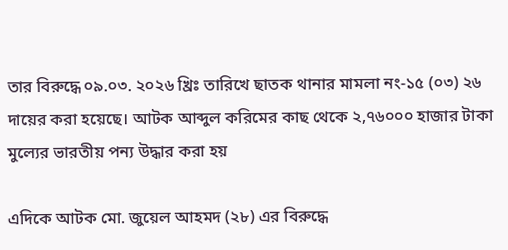তার বিরুদ্ধে ০৯.০৩. ২০২৬ খ্রিঃ তারিখে ছাতক থানার মামলা নং-১৫ (০৩) ২৬ দায়ের করা হয়েছে। আটক আব্দুল করিমের কাছ থেকে ২,৭৬০০০ হাজার টাকা মুল্যের ভারতীয় পন্য উদ্ধার করা হয়

এদিকে আটক মো. জুয়েল আহমদ (২৮) এর বিরুদ্ধে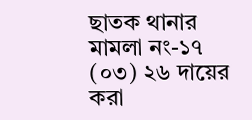ছাতক থানার মামলা নং-১৭ (০৩) ২৬ দায়ের করা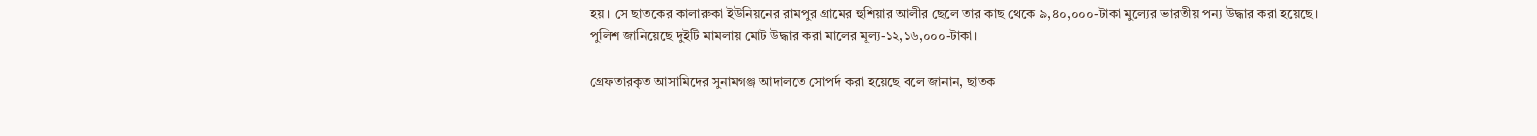হয়। সে ছাতকের কালারুকা ইউনিয়নের রামপুর গ্রামের হুশিয়ার আলীর ছেলে তার কাছ থেকে ৯,৪০,০০০-টাকা মুল্যের ভারতীয় পন্য উদ্ধার করা হয়েছে। পুলিশ জানিয়েছে দুইটি মামলায় মোট উদ্ধার করা মালের মূল্য-১২,১৬,০০০-টাকা।

গ্রেফতারকৃত আসামিদের সুনামগঞ্জ আদালতে সোপর্দ করা হয়েছে বলে জানান, ছাতক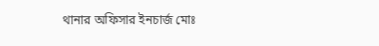থানার অফিসার ইনচার্জ মোঃ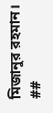মিজানুর রহমান। ##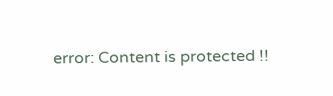error: Content is protected !!